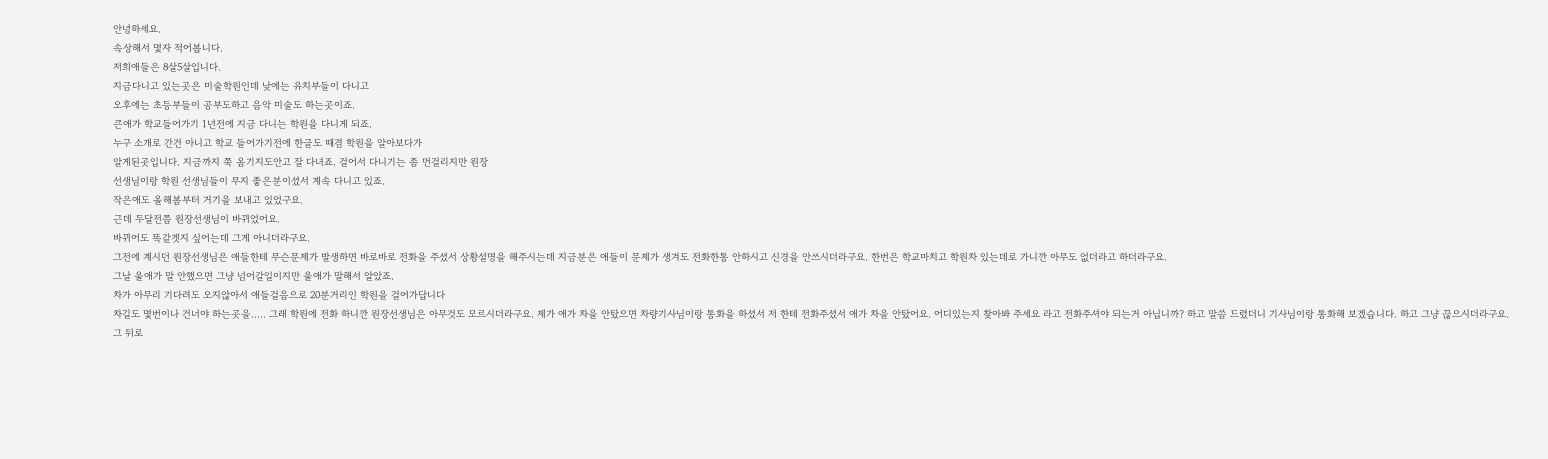안녕하세요.
속상해서 몇자 적어봅니다.
저희애들은 8살5살입니다.
지금다니고 있는곳은 미술학원인데 낮에는 유치부들이 다니고
오후에는 초등부들이 공부도하고 음악 미술도 하는곳이죠.
큰애가 학교들어가기 1년전에 지금 다니는 학원을 다니게 되죠.
누구 소개로 간건 아니고 학교 들어가기전에 한글도 때겸 학원을 알아보다가
알게된곳입니다. 지금까지 쭉 옴기지도안고 잘 다녀죠. 걸어서 다니기는 좀 먼걸리지만 원장
선생님이랑 학원 선생님들이 무지 좋은분이셨서 계속 다니고 있죠.
작은애도 올해봄부터 거기을 보내고 있었구요.
근데 두달전쯤 원장선생님이 바뀌었어요.
바뀌어도 똑같겟지 싶어는데 그게 아니더라구요.
그전에 계시던 원장선생님은 애들한테 무슨문제가 발생하면 바로바로 전화을 주셨서 상황설명을 해주시는데 지금분은 애들이 문제가 생겨도 전화한통 안하시고 신경을 안쓰시더라구요. 한번은 학교마치고 학원차 있는데로 가니깐 아무도 없더라고 하더라구요.
그날 울애가 말 안했으면 그냥 넘어갈일이지만 울애가 말해서 알았죠.
차가 아무리 기다려도 오지않아서 애들걸음으로 20분거리인 학원을 걸어가답니다
차길도 몇번이나 건너야 하는곳을..... 그래 학원에 전화 하니깐 원장선생님은 아무것도 모르시더라구요. 제가 애가 차을 안탔으면 차량기사님이랑 통화을 하셨서 저 한테 전화주셨서 애가 차을 안탔어요. 어디있는지 찾아봐 주세요 라고 전화주셔야 되는거 아닙니까? 하고 말씀 드렸더니 기사님이랑 통화해 보겠습니다. 하고 그냥 끊으시더라구요.
그 뒤로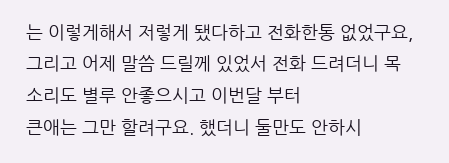는 이렇게해서 저렇게 됐다하고 전화한통 없었구요,
그리고 어제 말씀 드릴께 있었서 전화 드려더니 목소리도 별루 안좋으시고 이번달 부터
큰애는 그만 할려구요. 했더니 둘만도 안하시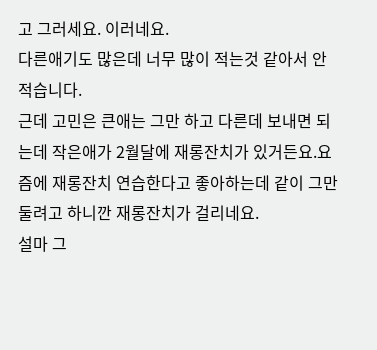고 그러세요. 이러네요.
다른애기도 많은데 너무 많이 적는것 같아서 안적습니다.
근데 고민은 큰애는 그만 하고 다른데 보내면 되는데 작은애가 2월달에 재롱잔치가 있거든요.요즘에 재롱잔치 연습한다고 좋아하는데 같이 그만 둘려고 하니깐 재롱잔치가 걸리네요.
설마 그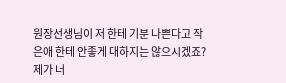원장선생님이 저 한테 기분 나쁜다고 작은애 한테 안좋게 대하지는 않으시겠죠?
제가 너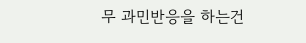무 과민반응을 하는건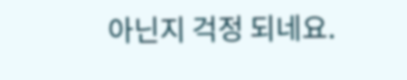아닌지 걱정 되네요.